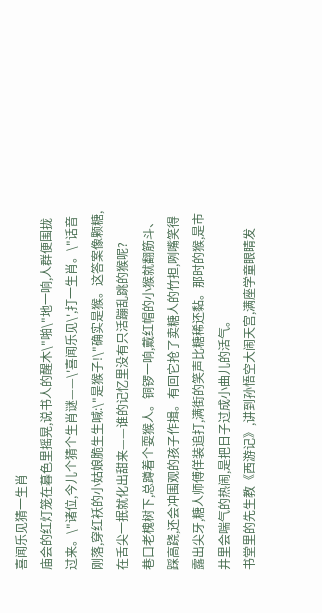喜闻乐见猜一生肖
庙会的红灯笼在暮色里摇晃,说书人的醒木\"啪\"地一响,人群便围拢过来。\"诸位,今儿个猜个生肖谜——\'喜闻乐见\',打一生肖。\"话音刚落,穿红袄的小姑娘脆生生喊:\"是猴子!\"确实是猴。这答案像颗糖,在舌尖一抿就化出甜来——谁的记忆里没有只活蹦乱跳的猴呢?
巷口老槐树下,总蹲着个耍猴人。铜锣一响,戴红帽的小猴就翻筋斗、踩高跷,还会冲围观的孩子作揖。有回它抢了卖糖人的竹担,咧嘴笑得露出尖牙,糖人师傅佯装追打,满街的笑声比糖稀还黏。那时的猴,是市井里会喘气的热闹,是把日子过成小曲儿的活气。
书堂里的先生教《西游记》,讲到孙悟空大闹天宫,满座学童眼睛发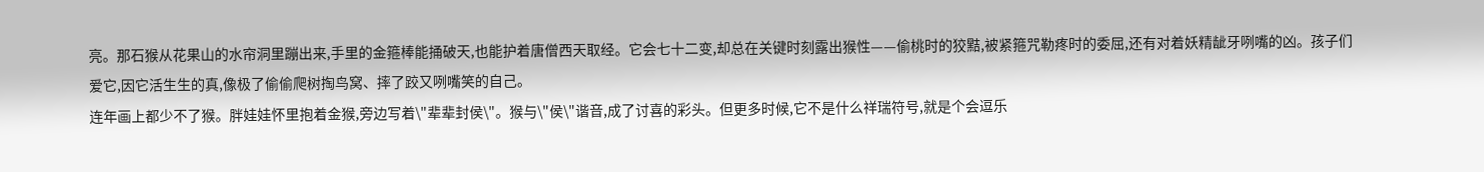亮。那石猴从花果山的水帘洞里蹦出来,手里的金箍棒能捅破天,也能护着唐僧西天取经。它会七十二变,却总在关键时刻露出猴性——偷桃时的狡黠,被紧箍咒勒疼时的委屈,还有对着妖精龇牙咧嘴的凶。孩子们爱它,因它活生生的真,像极了偷偷爬树掏鸟窝、摔了跤又咧嘴笑的自己。
连年画上都少不了猴。胖娃娃怀里抱着金猴,旁边写着\"辈辈封侯\"。猴与\"侯\"谐音,成了讨喜的彩头。但更多时候,它不是什么祥瑞符号,就是个会逗乐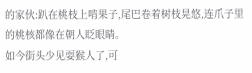的家伙:趴在桃枝上啃果子,尾巴卷着树枝晃悠,连爪子里的桃核都像在朝人眨眼睛。
如今街头少见耍猴人了,可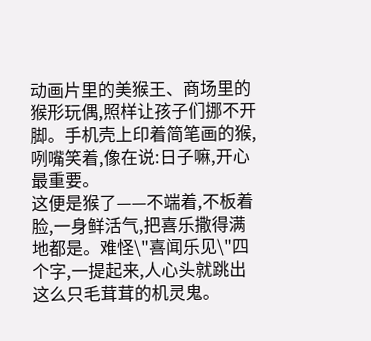动画片里的美猴王、商场里的猴形玩偶,照样让孩子们挪不开脚。手机壳上印着简笔画的猴,咧嘴笑着,像在说:日子嘛,开心最重要。
这便是猴了——不端着,不板着脸,一身鲜活气,把喜乐撒得满地都是。难怪\"喜闻乐见\"四个字,一提起来,人心头就跳出这么只毛茸茸的机灵鬼。